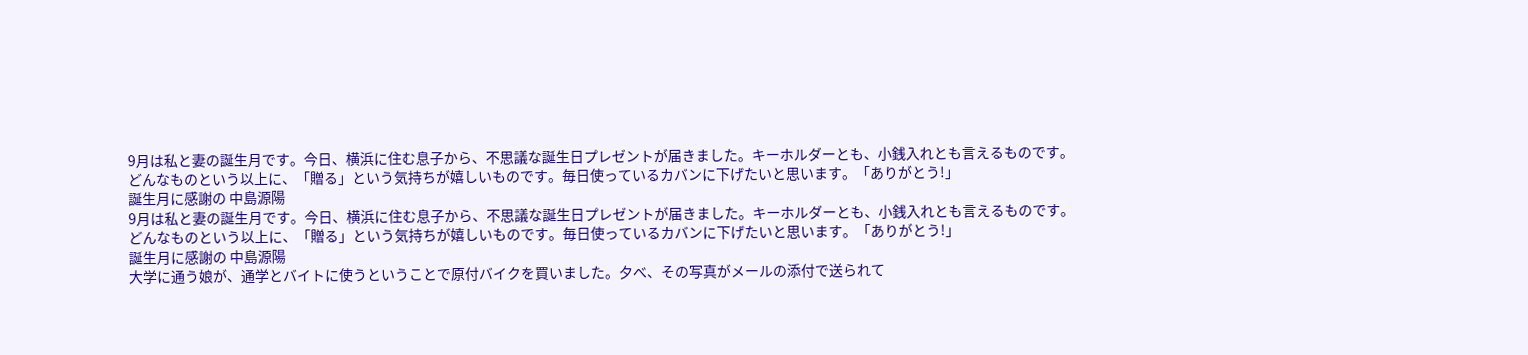9月は私と妻の誕生月です。今日、横浜に住む息子から、不思議な誕生日プレゼントが届きました。キーホルダーとも、小銭入れとも言えるものです。
どんなものという以上に、「贈る」という気持ちが嬉しいものです。毎日使っているカバンに下げたいと思います。「ありがとう!」
誕生月に感謝の 中島源陽
9月は私と妻の誕生月です。今日、横浜に住む息子から、不思議な誕生日プレゼントが届きました。キーホルダーとも、小銭入れとも言えるものです。
どんなものという以上に、「贈る」という気持ちが嬉しいものです。毎日使っているカバンに下げたいと思います。「ありがとう!」
誕生月に感謝の 中島源陽
大学に通う娘が、通学とバイトに使うということで原付バイクを買いました。夕べ、その写真がメールの添付で送られて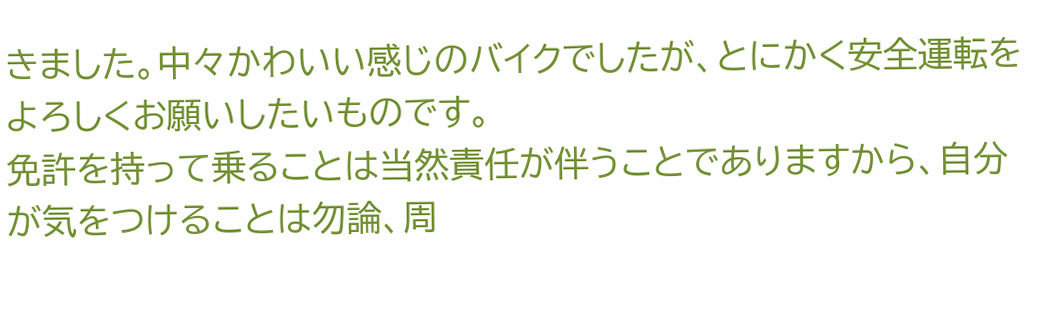きました。中々かわいい感じのバイクでしたが、とにかく安全運転をよろしくお願いしたいものです。
免許を持って乗ることは当然責任が伴うことでありますから、自分が気をつけることは勿論、周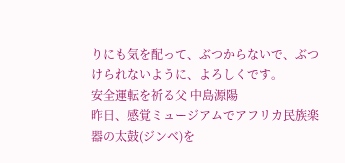りにも気を配って、ぶつからないで、ぶつけられないように、よろしくです。
安全運転を祈る父 中島源陽
昨日、感覚ミュージアムでアフリカ民族楽器の太鼓(ジンベ)を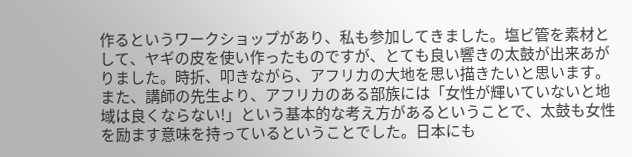作るというワークショップがあり、私も参加してきました。塩ビ管を素材として、ヤギの皮を使い作ったものですが、とても良い響きの太鼓が出来あがりました。時折、叩きながら、アフリカの大地を思い描きたいと思います。
また、講師の先生より、アフリカのある部族には「女性が輝いていないと地域は良くならない!」という基本的な考え方があるということで、太鼓も女性を励ます意味を持っているということでした。日本にも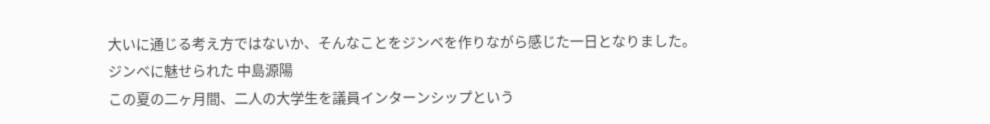大いに通じる考え方ではないか、そんなことをジンベを作りながら感じた一日となりました。
ジンベに魅せられた 中島源陽
この夏の二ヶ月間、二人の大学生を議員インターンシップという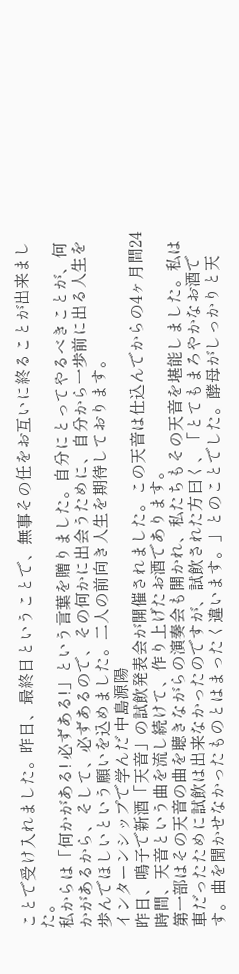ことで受け入れました。昨日、最終日ということで、無事その任をお互いに終ることが出来ました。
私からは「何かがある! 必ずある!」という言葉を贈りました。自分にとってやるべきことが、何かがあるから、そして、必ずあるので、その何かに出会うために、自分から一歩前に出る人生を歩んでほしいという願いを込めました。二人の前向き人生を期待しております。
インターンシップで学んだ 中島源陽
昨日、鳴子で新酒「天音」の試飲発表会が開催されました。この天音は仕込んでからの4ヶ月間24時間、天音という曲を流し続けて、作り上げたお酒であります。
第一部はその天音の曲を聴きながらの演奏会も開かれ、私たちもその天音を堪能しました。私は車だったために試飲は出来なかったのですが、試飲された方曰く、「とてもまろやかなお酒です。曲を聞かせなかったものとはまったく違います。」とのことでした。酵母がしっかりと天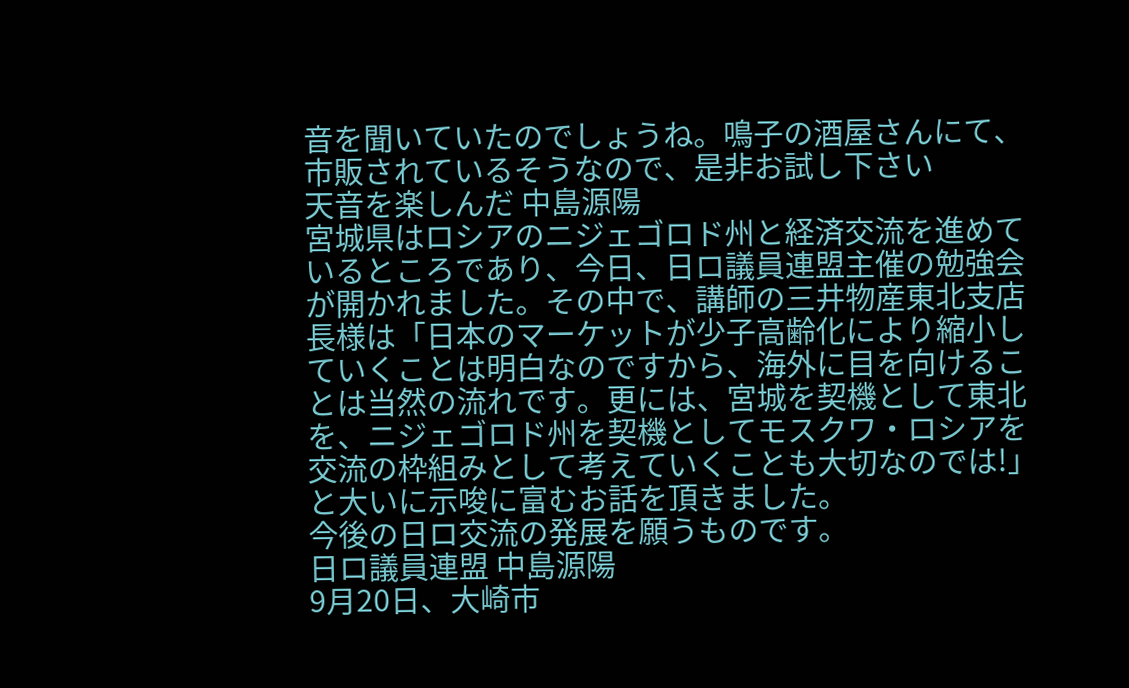音を聞いていたのでしょうね。鳴子の酒屋さんにて、市販されているそうなので、是非お試し下さい
天音を楽しんだ 中島源陽
宮城県はロシアのニジェゴロド州と経済交流を進めているところであり、今日、日ロ議員連盟主催の勉強会が開かれました。その中で、講師の三井物産東北支店長様は「日本のマーケットが少子高齢化により縮小していくことは明白なのですから、海外に目を向けることは当然の流れです。更には、宮城を契機として東北を、ニジェゴロド州を契機としてモスクワ・ロシアを交流の枠組みとして考えていくことも大切なのでは!」と大いに示唆に富むお話を頂きました。
今後の日ロ交流の発展を願うものです。
日ロ議員連盟 中島源陽
9月20日、大崎市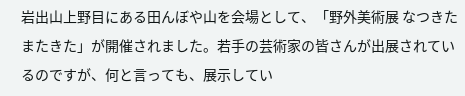岩出山上野目にある田んぼや山を会場として、「野外美術展 なつきたまたきた」が開催されました。若手の芸術家の皆さんが出展されているのですが、何と言っても、展示してい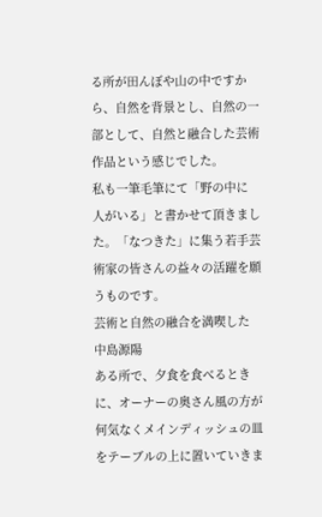る所が田んぼや山の中ですから、自然を背景とし、自然の一部として、自然と融合した芸術作品という感じでした。
私も一筆毛筆にて「野の中に 人がいる」と書かせて頂きました。「なつきた」に集う若手芸術家の皆さんの益々の活躍を願うものです。
芸術と自然の融合を満喫した 中島源陽
ある所で、夕食を食べるときに、オーナーの奥さん風の方が何気なくメインディッシュの皿をテーブルの上に置いていきま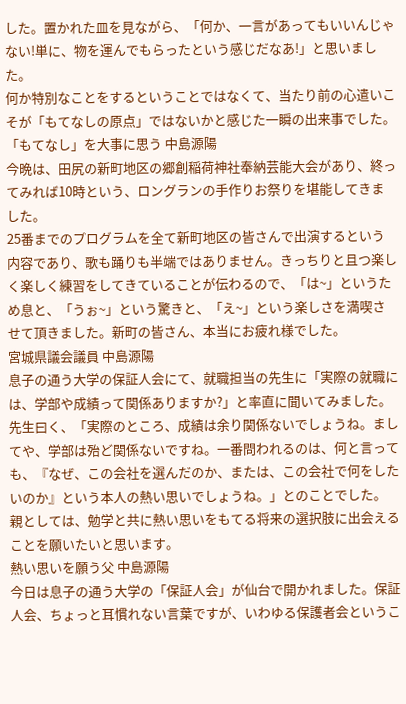した。置かれた皿を見ながら、「何か、一言があってもいいんじゃない!単に、物を運んでもらったという感じだなあ!」と思いました。
何か特別なことをするということではなくて、当たり前の心遣いこそが「もてなしの原点」ではないかと感じた一瞬の出来事でした。
「もてなし」を大事に思う 中島源陽
今晩は、田尻の新町地区の郷創稲荷神社奉納芸能大会があり、終ってみれば10時という、ロングランの手作りお祭りを堪能してきました。
25番までのプログラムを全て新町地区の皆さんで出演するという内容であり、歌も踊りも半端ではありません。きっちりと且つ楽しく楽しく練習をしてきていることが伝わるので、「は~」というため息と、「うぉ~」という驚きと、「え~」という楽しさを満喫させて頂きました。新町の皆さん、本当にお疲れ様でした。
宮城県議会議員 中島源陽
息子の通う大学の保証人会にて、就職担当の先生に「実際の就職には、学部や成績って関係ありますか?」と率直に聞いてみました。先生曰く、「実際のところ、成績は余り関係ないでしょうね。ましてや、学部は殆ど関係ないですね。一番問われるのは、何と言っても、『なぜ、この会社を選んだのか、または、この会社で何をしたいのか』という本人の熱い思いでしょうね。」とのことでした。
親としては、勉学と共に熱い思いをもてる将来の選択肢に出会えることを願いたいと思います。
熱い思いを願う父 中島源陽
今日は息子の通う大学の「保証人会」が仙台で開かれました。保証人会、ちょっと耳慣れない言葉ですが、いわゆる保護者会というこ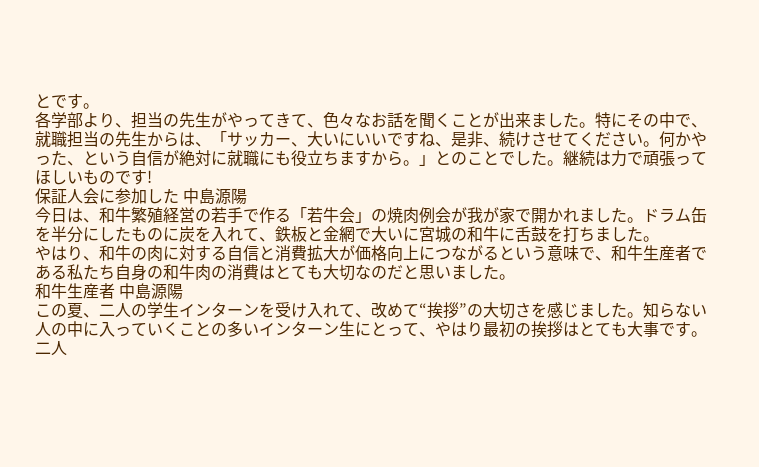とです。
各学部より、担当の先生がやってきて、色々なお話を聞くことが出来ました。特にその中で、就職担当の先生からは、「サッカー、大いにいいですね、是非、続けさせてください。何かやった、という自信が絶対に就職にも役立ちますから。」とのことでした。継続は力で頑張ってほしいものです!
保証人会に参加した 中島源陽
今日は、和牛繁殖経営の若手で作る「若牛会」の焼肉例会が我が家で開かれました。ドラム缶を半分にしたものに炭を入れて、鉄板と金網で大いに宮城の和牛に舌鼓を打ちました。
やはり、和牛の肉に対する自信と消費拡大が価格向上につながるという意味で、和牛生産者である私たち自身の和牛肉の消費はとても大切なのだと思いました。
和牛生産者 中島源陽
この夏、二人の学生インターンを受け入れて、改めて“挨拶”の大切さを感じました。知らない人の中に入っていくことの多いインターン生にとって、やはり最初の挨拶はとても大事です。
二人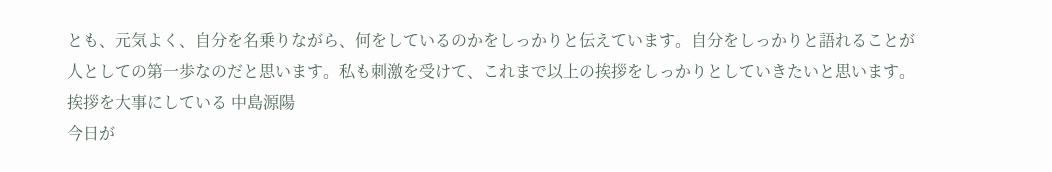とも、元気よく、自分を名乗りながら、何をしているのかをしっかりと伝えています。自分をしっかりと語れることが人としての第一歩なのだと思います。私も刺激を受けて、これまで以上の挨拶をしっかりとしていきたいと思います。
挨拶を大事にしている 中島源陽
今日が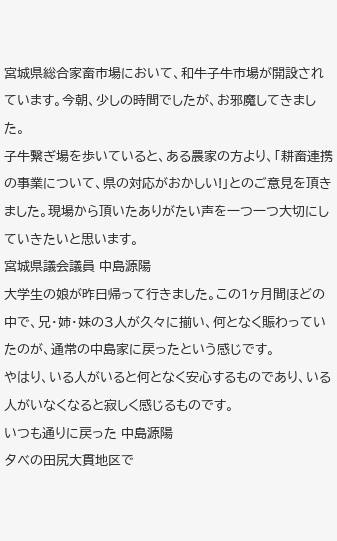宮城県総合家畜市場において、和牛子牛市場が開設されています。今朝、少しの時間でしたが、お邪魔してきました。
子牛繋ぎ場を歩いていると、ある農家の方より、「耕畜連携の事業について、県の対応がおかしい!」とのご意見を頂きました。現場から頂いたありがたい声を一つ一つ大切にしていきたいと思います。
宮城県議会議員 中島源陽
大学生の娘が昨日帰って行きました。この1ヶ月間ほどの中で、兄・姉・妹の3人が久々に揃い、何となく賑わっていたのが、通常の中島家に戻ったという感じです。
やはり、いる人がいると何となく安心するものであり、いる人がいなくなると寂しく感じるものです。
いつも通りに戻った 中島源陽
夕べの田尻大貫地区で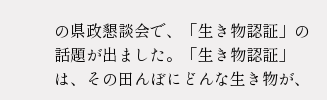の県政懇談会で、「生き物認証」の話題が出ました。「生き物認証」は、その田んぼにどんな生き物が、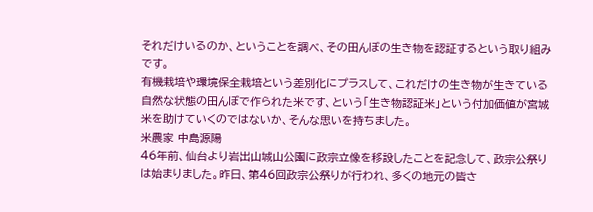それだけいるのか、ということを調べ、その田んぼの生き物を認証するという取り組みです。
有機栽培や環境保全栽培という差別化にプラスして、これだけの生き物が生きている自然な状態の田んぼで作られた米です、という「生き物認証米」という付加価値が宮城米を助けていくのではないか、そんな思いを持ちました。
米農家 中島源陽
46年前、仙台より岩出山城山公園に政宗立像を移設したことを記念して、政宗公祭りは始まりました。昨日、第46回政宗公祭りが行われ、多くの地元の皆さ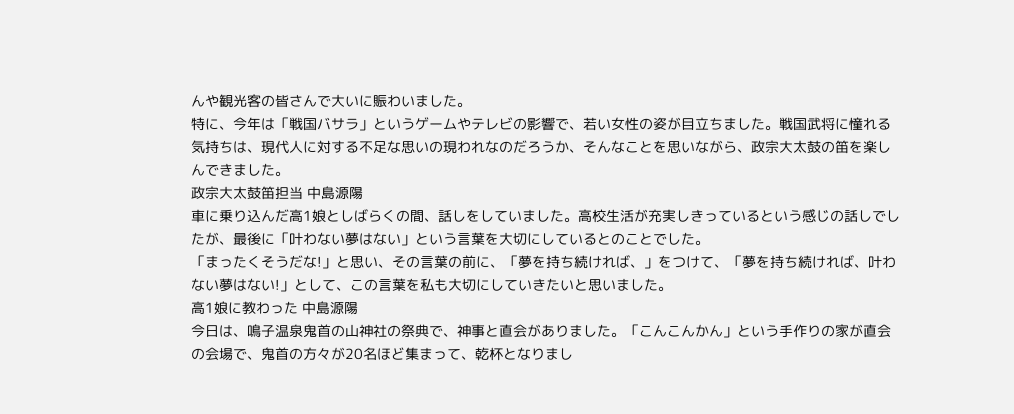んや観光客の皆さんで大いに賑わいました。
特に、今年は「戦国バサラ」というゲームやテレビの影響で、若い女性の姿が目立ちました。戦国武将に憧れる気持ちは、現代人に対する不足な思いの現われなのだろうか、そんなことを思いながら、政宗大太鼓の笛を楽しんできました。
政宗大太鼓笛担当 中島源陽
車に乗り込んだ高1娘としばらくの間、話しをしていました。高校生活が充実しきっているという感じの話しでしたが、最後に「叶わない夢はない」という言葉を大切にしているとのことでした。
「まったくそうだな!」と思い、その言葉の前に、「夢を持ち続ければ、」をつけて、「夢を持ち続ければ、叶わない夢はない!」として、この言葉を私も大切にしていきたいと思いました。
高1娘に教わった 中島源陽
今日は、鳴子温泉鬼首の山神社の祭典で、神事と直会がありました。「こんこんかん」という手作りの家が直会の会場で、鬼首の方々が20名ほど集まって、乾杯となりまし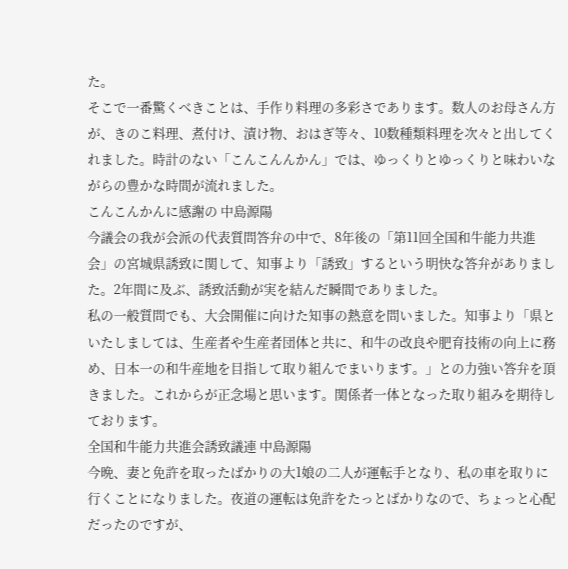た。
そこで一番驚くべきことは、手作り料理の多彩さであります。数人のお母さん方が、きのこ料理、煮付け、漬け物、おはぎ等々、10数種類料理を次々と出してくれました。時計のない「こんこんんかん」では、ゆっくりとゆっくりと味わいながらの豊かな時間が流れました。
こんこんかんに感謝の 中島源陽
今議会の我が会派の代表質問答弁の中で、8年後の「第11回全国和牛能力共進会」の宮城県誘致に関して、知事より「誘致」するという明快な答弁がありました。2年間に及ぶ、誘致活動が実を結んだ瞬間でありました。
私の一般質問でも、大会開催に向けた知事の熱意を問いました。知事より「県といたしましては、生産者や生産者団体と共に、和牛の改良や肥育技術の向上に務め、日本一の和牛産地を目指して取り組んでまいります。」との力強い答弁を頂きました。これからが正念場と思います。関係者一体となった取り組みを期待しております。
全国和牛能力共進会誘致議連 中島源陽
今晩、妻と免許を取ったばかりの大1娘の二人が運転手となり、私の車を取りに行くことになりました。夜道の運転は免許をたっとばかりなので、ちょっと心配だったのですが、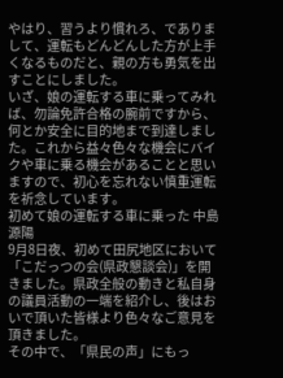やはり、習うより慣れろ、でありまして、運転もどんどんした方が上手くなるものだと、親の方も勇気を出すことにしました。
いざ、娘の運転する車に乗ってみれば、勿論免許合格の腕前ですから、何とか安全に目的地まで到達しました。これから益々色々な機会にバイクや車に乗る機会があることと思いますので、初心を忘れない慎重運転を祈念しています。
初めて娘の運転する車に乗った 中島源陽
9月8日夜、初めて田尻地区において「こだっつの会(県政懇談会)」を開きました。県政全般の動きと私自身の議員活動の一端を紹介し、後はおいで頂いた皆様より色々なご意見を頂きました。
その中で、「県民の声」にもっ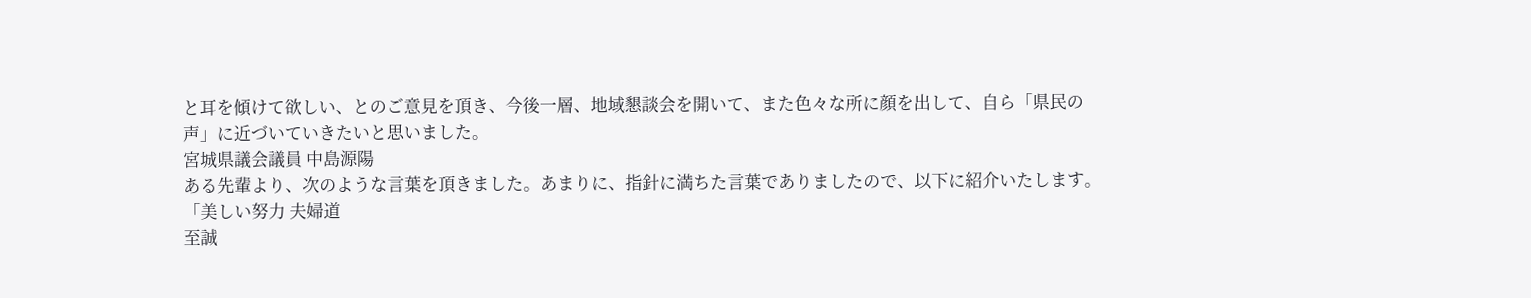と耳を傾けて欲しい、とのご意見を頂き、今後一層、地域懇談会を開いて、また色々な所に顔を出して、自ら「県民の声」に近づいていきたいと思いました。
宮城県議会議員 中島源陽
ある先輩より、次のような言葉を頂きました。あまりに、指針に満ちた言葉でありましたので、以下に紹介いたします。
「美しい努力 夫婦道
至誠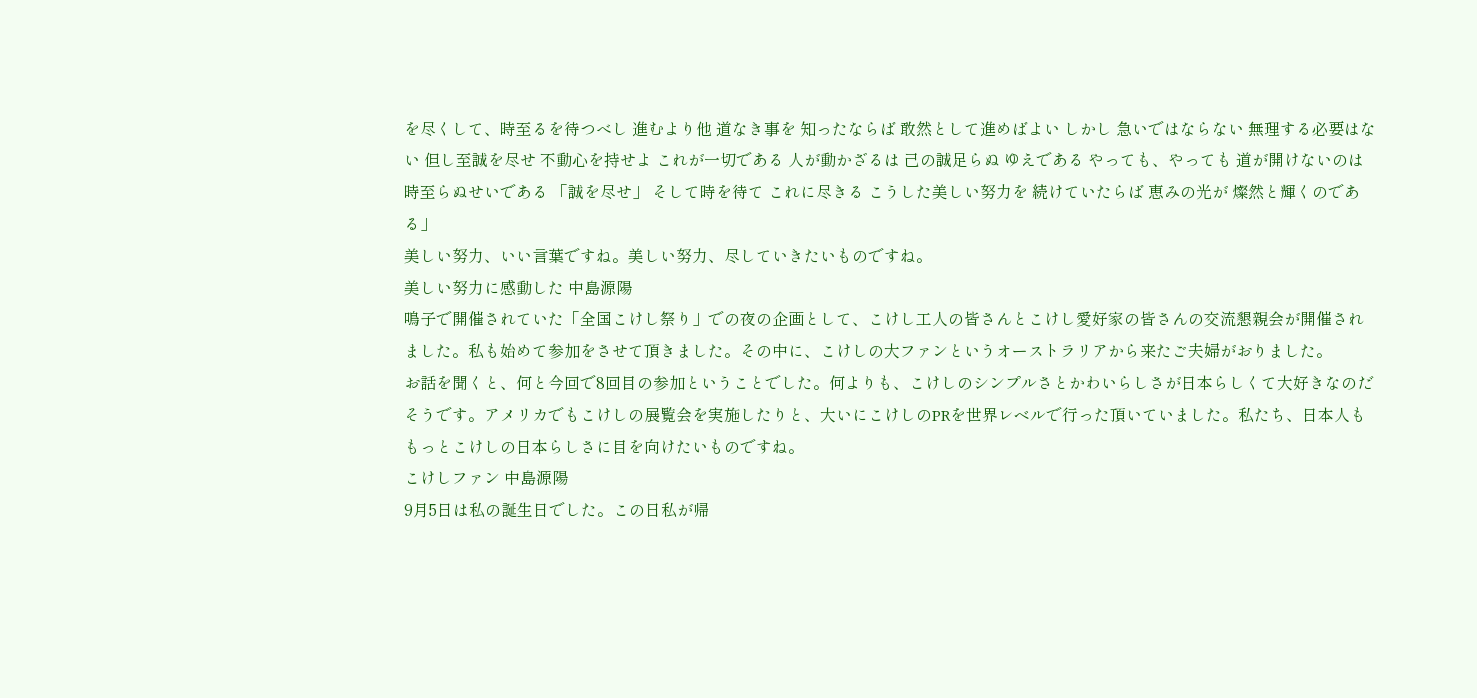を尽くして、時至るを待つべし 進むより他 道なき事を 知ったならば 敢然として進めばよい しかし 急いではならない 無理する必要はない 但し至誠を尽せ 不動心を持せよ これが一切である 人が動かざるは 己の誠足らぬ ゆえである やっても、やっても 道が開けないのは 時至らぬせいである 「誠を尽せ」 そして時を待て これに尽きる こうした美しい努力を 続けていたらば 恵みの光が 燦然と輝くのである」
美しい努力、いい言葉ですね。美しい努力、尽していきたいものですね。
美しい努力に感動した 中島源陽
鳴子で開催されていた「全国こけし祭り」での夜の企画として、こけし工人の皆さんとこけし愛好家の皆さんの交流懇親会が開催されました。私も始めて参加をさせて頂きました。その中に、こけしの大ファンというオーストラリアから来たご夫婦がおりました。
お話を聞くと、何と今回で8回目の参加ということでした。何よりも、こけしのシンプルさとかわいらしさが日本らしくて大好きなのだそうです。アメリカでもこけしの展覧会を実施したりと、大いにこけしのPRを世界レベルで行った頂いていました。私たち、日本人ももっとこけしの日本らしさに目を向けたいものですね。
こけしファン 中島源陽
9月5日は私の誕生日でした。この日私が帰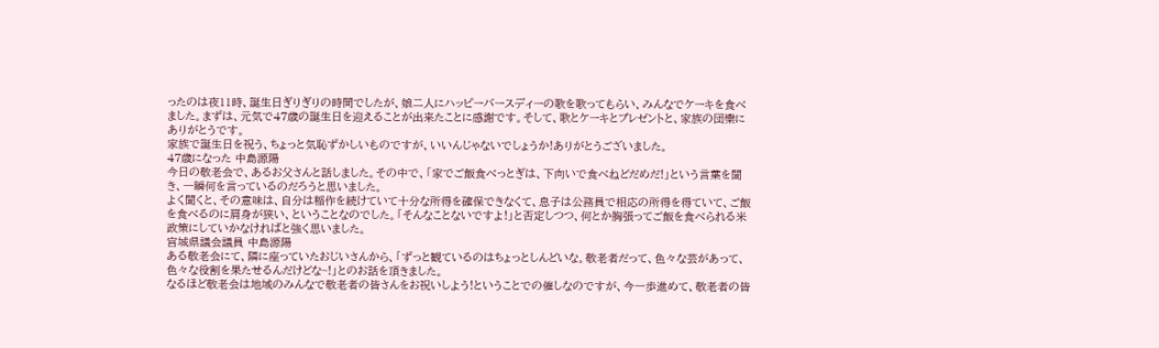ったのは夜11時、誕生日ぎりぎりの時間でしたが、娘二人にハッピーバースディーの歌を歌ってもらい、みんなでケーキを食べました。まずは、元気で47歳の誕生日を迎えることが出来たことに感謝です。そして、歌とケーキとプレゼントと、家族の団欒にありがとうです。
家族で誕生日を祝う、ちょっと気恥ずかしいものですが、いいんじゃないでしょうか!ありがとうございました。
47歳になった 中島源陽
今日の敬老会で、あるお父さんと話しました。その中で、「家でご飯食べっとぎは、下向いで食べねどだめだ!」という言葉を聞き、一瞬何を言っているのだろうと思いました。
よく聞くと、その意味は、自分は稲作を続けていて十分な所得を確保できなくて、息子は公務員で相応の所得を得ていて、ご飯を食べるのに肩身が狭い、ということなのでした。「そんなことないですよ!」と否定しつつ、何とか胸張ってご飯を食べられる米政策にしていかなければと強く思いました。
宮城県議会議員 中島源陽
ある敬老会にて、隣に座っていたおじいさんから、「ずっと観ているのはちょっとしんどいな。敬老者だって、色々な芸があって、色々な役割を果たせるんだけどな~!」とのお話を頂きました。
なるほど敬老会は地域のみんなで敬老者の皆さんをお祝いしよう!ということでの催しなのですが、今一歩進めて、敬老者の皆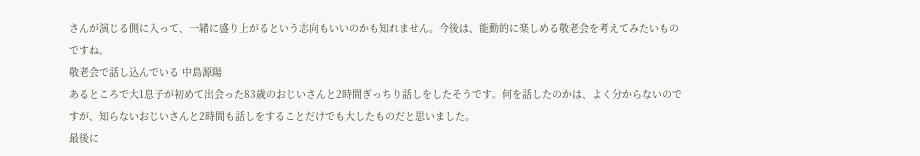さんが演じる側に入って、一緒に盛り上がるという志向もいいのかも知れません。今後は、能動的に楽しめる敬老会を考えてみたいものですね。
敬老会で話し込んでいる 中島源陽
あるところで大1息子が初めて出会った83歳のおじいさんと2時間ぎっちり話しをしたそうです。何を話したのかは、よく分からないのですが、知らないおじいさんと2時間も話しをすることだけでも大したものだと思いました。
最後に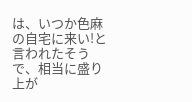は、いつか色麻の自宅に来い!と言われたそうで、相当に盛り上が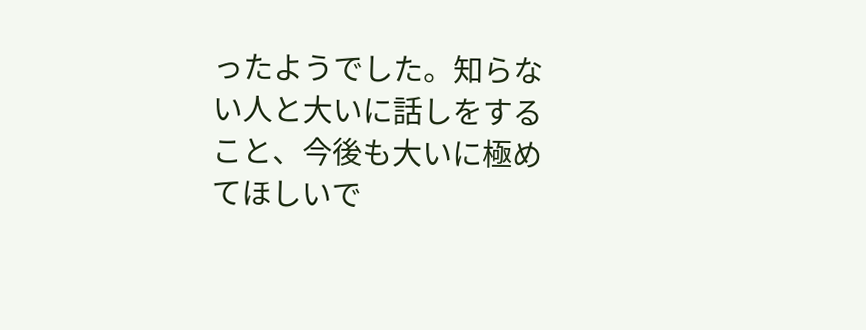ったようでした。知らない人と大いに話しをすること、今後も大いに極めてほしいで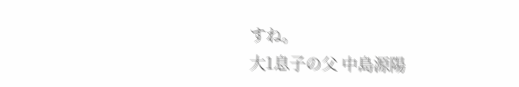すね。
大1息子の父 中島源陽